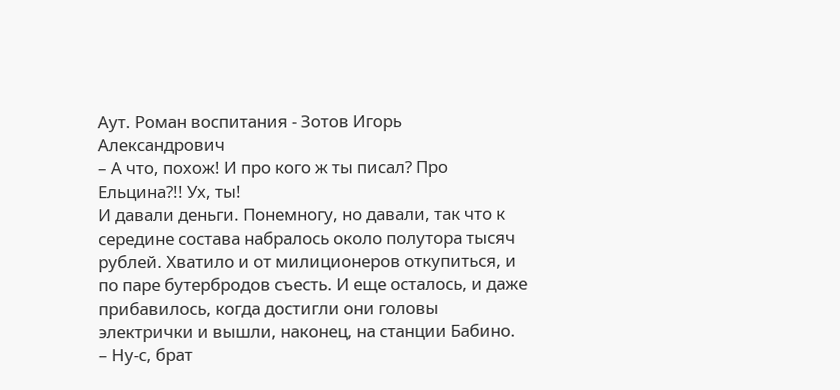Аут. Роман воспитания - Зотов Игорь Александрович
– А что, похож! И про кого ж ты писал? Про Ельцина?!! Ух, ты!
И давали деньги. Понемногу, но давали, так что к середине состава набралось около полутора тысяч рублей. Хватило и от милиционеров откупиться, и по паре бутербродов съесть. И еще осталось, и даже прибавилось, когда достигли они головы электрички и вышли, наконец, на станции Бабино.
– Ну-с, брат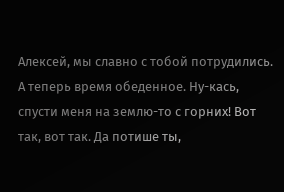Алексей, мы славно с тобой потрудились. А теперь время обеденное. Ну-кась, спусти меня на землю-то с горних! Вот так, вот так. Да потише ты,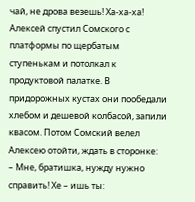чай, не дрова везешь! Ха-ха-ха!
Алексей спустил Сомского с платформы по щербатым ступенькам и потолкал к продуктовой палатке. В придорожных кустах они пообедали хлебом и дешевой колбасой, запили квасом. Потом Сомский велел Алексею отойти, ждать в сторонке:
– Мне, братишка, нужду нужно справить! Хе – ишь ты: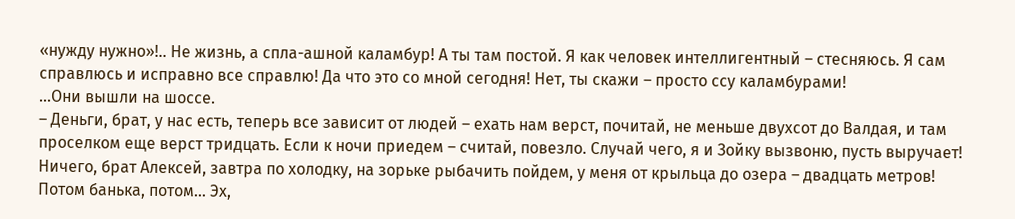«нужду нужно»!.. Не жизнь, а спла-ашной каламбур! А ты там постой. Я как человек интеллигентный – стесняюсь. Я сам справлюсь и исправно все справлю! Да что это со мной сегодня! Нет, ты скажи – просто ссу каламбурами!
…Они вышли на шоссе.
– Деньги, брат, у нас есть, теперь все зависит от людей – ехать нам верст, почитай, не меньше двухсот до Валдая, и там проселком еще верст тридцать. Если к ночи приедем – считай, повезло. Случай чего, я и Зойку вызвоню, пусть выручает! Ничего, брат Алексей, завтра по холодку, на зорьке рыбачить пойдем, у меня от крыльца до озера – двадцать метров! Потом банька, потом… Эх,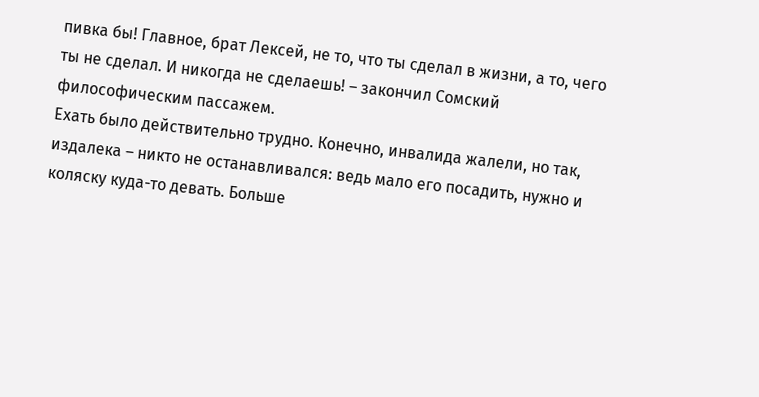пивка бы! Главное, брат Лексей, не то, что ты сделал в жизни, а то, чего ты не сделал. И никогда не сделаешь! – закончил Сомский философическим пассажем.
Ехать было действительно трудно. Конечно, инвалида жалели, но так, издалека – никто не останавливался: ведь мало его посадить, нужно и коляску куда-то девать. Больше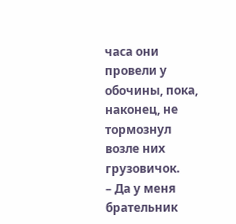часа они провели у обочины, пока, наконец, не тормознул возле них грузовичок.
– Да у меня брательник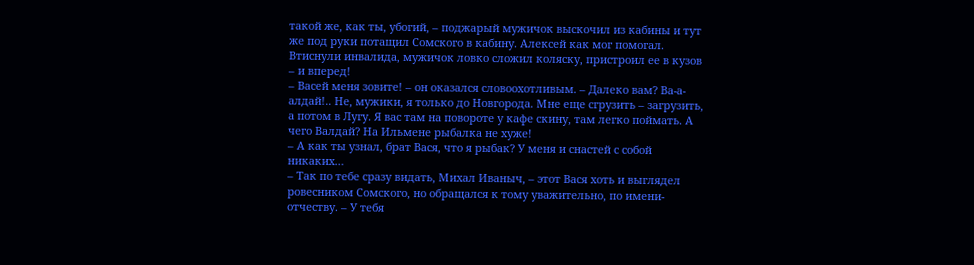такой же, как ты, убогий, – поджарый мужичок выскочил из кабины и тут же под руки потащил Сомского в кабину. Алексей как мог помогал. Втиснули инвалида, мужичок ловко сложил коляску, пристроил ее в кузов – и вперед!
– Васей меня зовите! – он оказался словоохотливым. – Далеко вам? Ва-а-алдай!.. Не, мужики, я только до Новгорода. Мне еще сгрузить – загрузить, а потом в Лугу. Я вас там на повороте у кафе скину, там легко поймать. А чего Валдай? На Ильмене рыбалка не хуже!
– А как ты узнал, брат Вася, что я рыбак? У меня и снастей с собой никаких…
– Так по тебе сразу видать, Михал Иваныч, – этот Вася хоть и выглядел ровесником Сомского, но обращался к тому уважительно, по имени-отчеству. – У тебя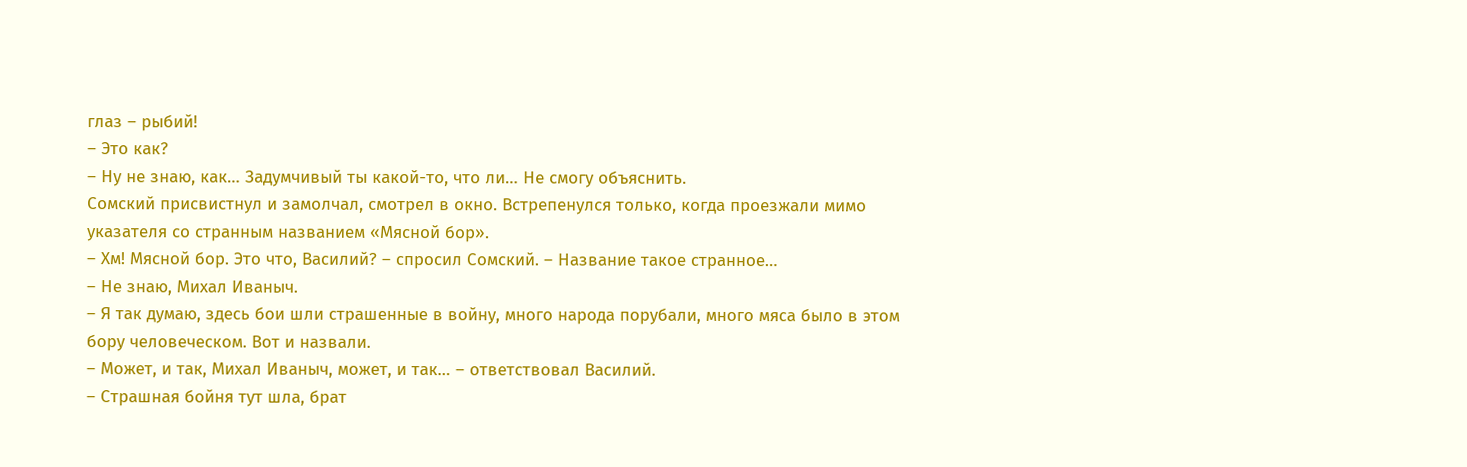глаз – рыбий!
– Это как?
– Ну не знаю, как… Задумчивый ты какой-то, что ли… Не смогу объяснить.
Сомский присвистнул и замолчал, смотрел в окно. Встрепенулся только, когда проезжали мимо указателя со странным названием «Мясной бор».
– Хм! Мясной бор. Это что, Василий? – спросил Сомский. – Название такое странное…
– Не знаю, Михал Иваныч.
– Я так думаю, здесь бои шли страшенные в войну, много народа порубали, много мяса было в этом бору человеческом. Вот и назвали.
– Может, и так, Михал Иваныч, может, и так… – ответствовал Василий.
– Страшная бойня тут шла, брат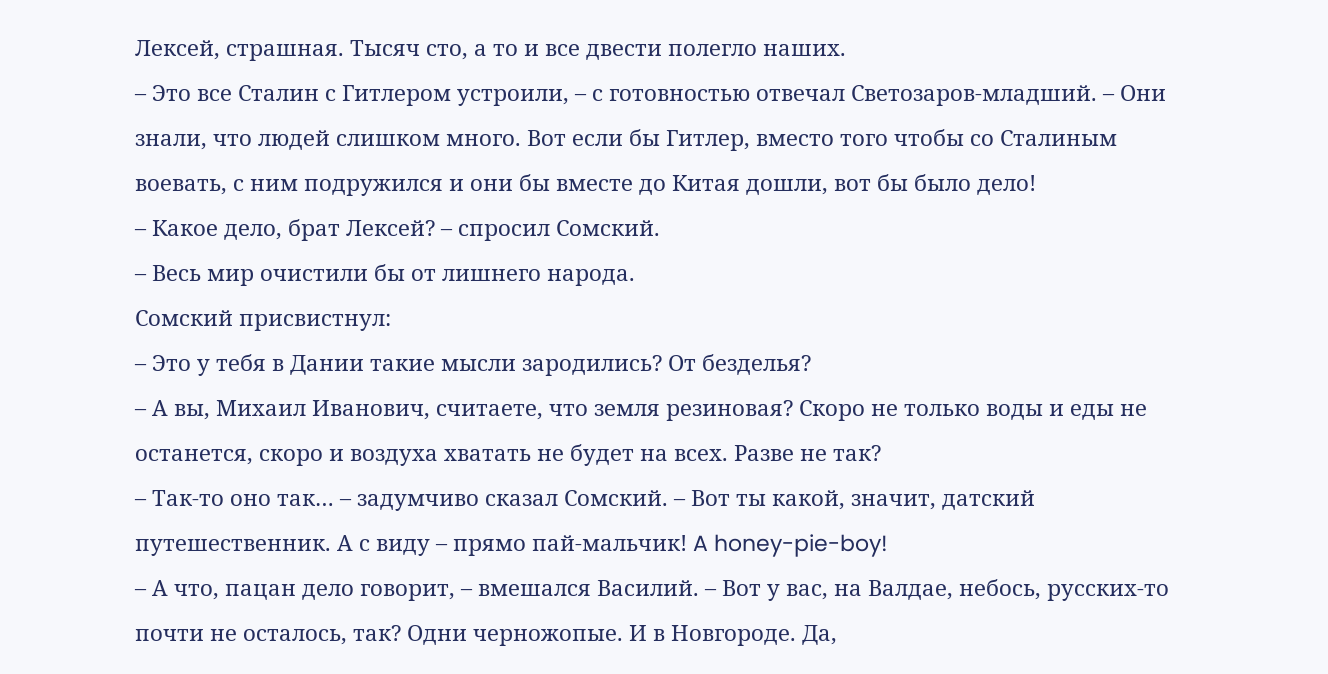Лексей, страшная. Тысяч сто, а то и все двести полегло наших.
– Это все Сталин с Гитлером устроили, – с готовностью отвечал Светозаров-младший. – Они знали, что людей слишком много. Вот если бы Гитлер, вместо того чтобы со Сталиным воевать, с ним подружился и они бы вместе до Китая дошли, вот бы было дело!
– Какое дело, брат Лексей? – спросил Сомский.
– Весь мир очистили бы от лишнего народа.
Сомский присвистнул:
– Это у тебя в Дании такие мысли зародились? От безделья?
– А вы, Михаил Иванович, считаете, что земля резиновая? Скоро не только воды и еды не останется, скоро и воздуха хватать не будет на всех. Разве не так?
– Так-то оно так… – задумчиво сказал Сомский. – Вот ты какой, значит, датский путешественник. А с виду – прямо пай-мальчик! A honey-pie-boy!
– А что, пацан дело говорит, – вмешался Василий. – Вот у вас, на Валдае, небось, русских-то почти не осталось, так? Одни черножопые. И в Новгороде. Да,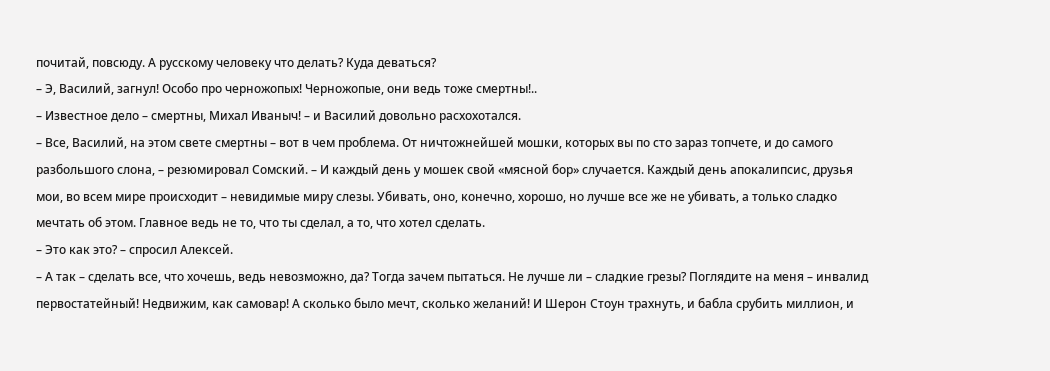почитай, повсюду. А русскому человеку что делать? Куда деваться?
– Э, Василий, загнул! Особо про черножопых! Черножопые, они ведь тоже смертны!..
– Известное дело – смертны, Михал Иваныч! – и Василий довольно расхохотался.
– Все, Василий, на этом свете смертны – вот в чем проблема. От ничтожнейшей мошки, которых вы по сто зараз топчете, и до самого разбольшого слона, – резюмировал Сомский. – И каждый день у мошек свой «мясной бор» случается. Каждый день апокалипсис, друзья мои, во всем мире происходит – невидимые миру слезы. Убивать, оно, конечно, хорошо, но лучше все же не убивать, а только сладко мечтать об этом. Главное ведь не то, что ты сделал, а то, что хотел сделать.
– Это как это? – спросил Алексей.
– А так – сделать все, что хочешь, ведь невозможно, да? Тогда зачем пытаться. Не лучше ли – сладкие грезы? Поглядите на меня – инвалид первостатейный! Недвижим, как самовар! А сколько было мечт, сколько желаний! И Шерон Стоун трахнуть, и бабла срубить миллион, и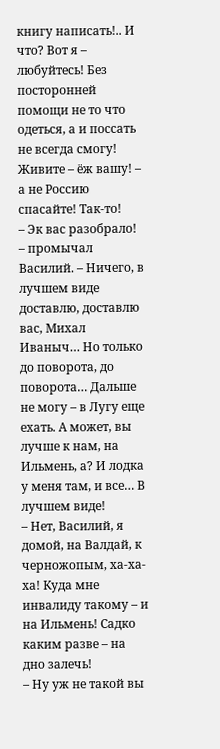книгу написать!.. И что? Вот я – любуйтесь! Без посторонней помощи не то что одеться, а и поссать не всегда смогу! Живите – ёж вашу! – а не Россию спасайте! Так-то!
– Эк вас разобрало! – промычал Василий. – Ничего, в лучшем виде доставлю, доставлю вас, Михал Иваныч… Но только до поворота, до поворота… Дальше не могу – в Лугу еще ехать. А может, вы лучше к нам, на Ильмень, а? И лодка у меня там, и все… В лучшем виде!
– Нет, Василий, я домой, на Валдай, к черножопым, ха-ха-ха! Куда мне инвалиду такому – и на Ильмень! Садко каким разве – на дно залечь!
– Ну уж не такой вы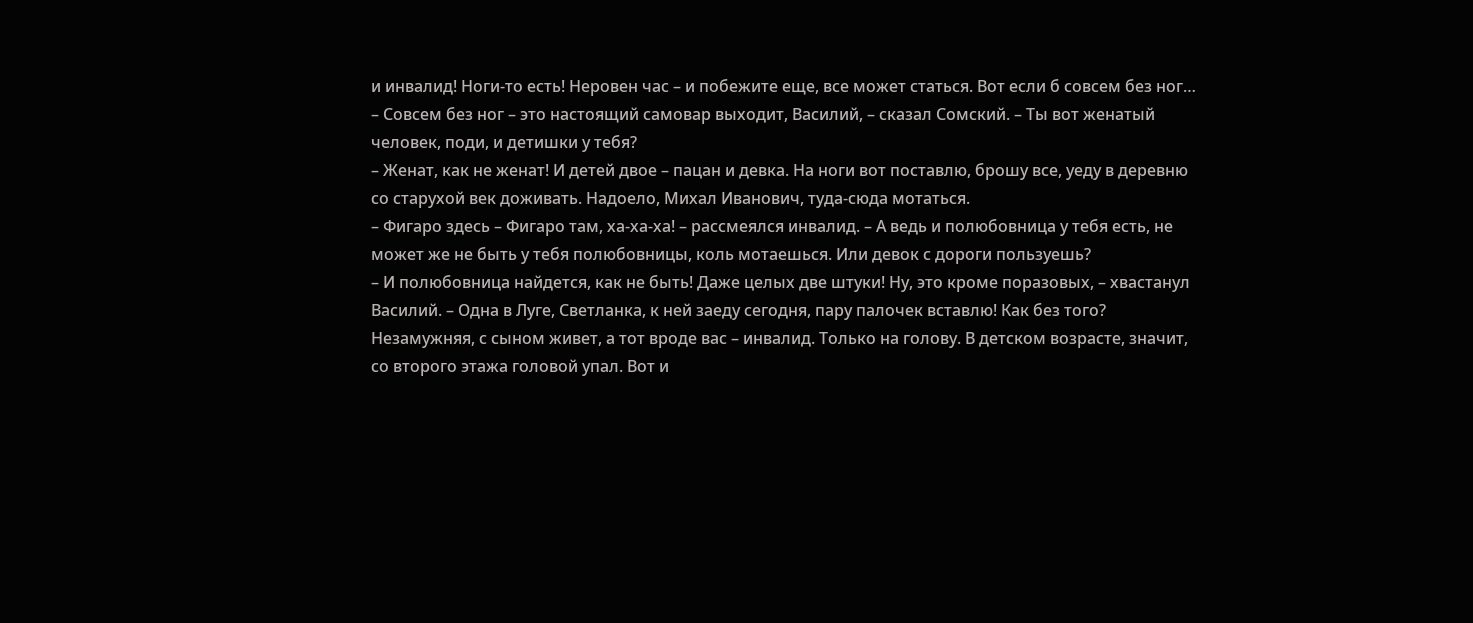и инвалид! Ноги-то есть! Неровен час – и побежите еще, все может статься. Вот если б совсем без ног…
– Совсем без ног – это настоящий самовар выходит, Василий, – сказал Сомский. – Ты вот женатый человек, поди, и детишки у тебя?
– Женат, как не женат! И детей двое – пацан и девка. На ноги вот поставлю, брошу все, уеду в деревню со старухой век доживать. Надоело, Михал Иванович, туда-сюда мотаться.
– Фигаро здесь – Фигаро там, ха-ха-ха! – рассмеялся инвалид. – А ведь и полюбовница у тебя есть, не может же не быть у тебя полюбовницы, коль мотаешься. Или девок с дороги пользуешь?
– И полюбовница найдется, как не быть! Даже целых две штуки! Ну, это кроме поразовых, – хвастанул Василий. – Одна в Луге, Светланка, к ней заеду сегодня, пару палочек вставлю! Как без того? Незамужняя, с сыном живет, а тот вроде вас – инвалид. Только на голову. В детском возрасте, значит, со второго этажа головой упал. Вот и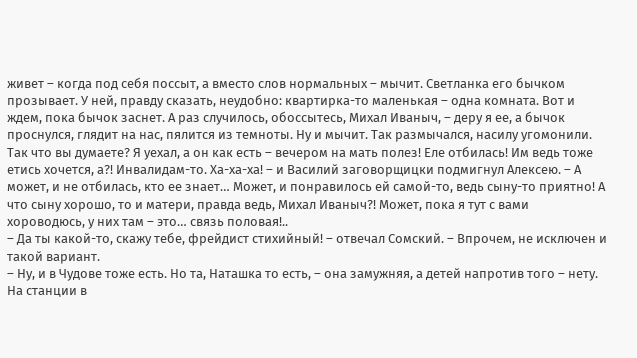живет – когда под себя поссыт, а вместо слов нормальных – мычит. Светланка его бычком прозывает. У ней, правду сказать, неудобно: квартирка-то маленькая – одна комната. Вот и ждем, пока бычок заснет. А раз случилось, обоссытесь, Михал Иваныч, – деру я ее, а бычок проснулся, глядит на нас, пялится из темноты. Ну и мычит. Так размычался, насилу угомонили. Так что вы думаете? Я уехал, а он как есть – вечером на мать полез! Еле отбилась! Им ведь тоже етись хочется, а?! Инвалидам-то. Ха-ха-ха! – и Василий заговорщицки подмигнул Алексею. – А может, и не отбилась, кто ее знает… Может, и понравилось ей самой-то, ведь сыну-то приятно! А что сыну хорошо, то и матери, правда ведь, Михал Иваныч?! Может, пока я тут с вами хороводюсь, у них там – это… связь половая!..
– Да ты какой-то, скажу тебе, фрейдист стихийный! – отвечал Сомский. – Впрочем, не исключен и такой вариант.
– Ну, и в Чудове тоже есть. Но та, Наташка то есть, – она замужняя, а детей напротив того – нету. На станции в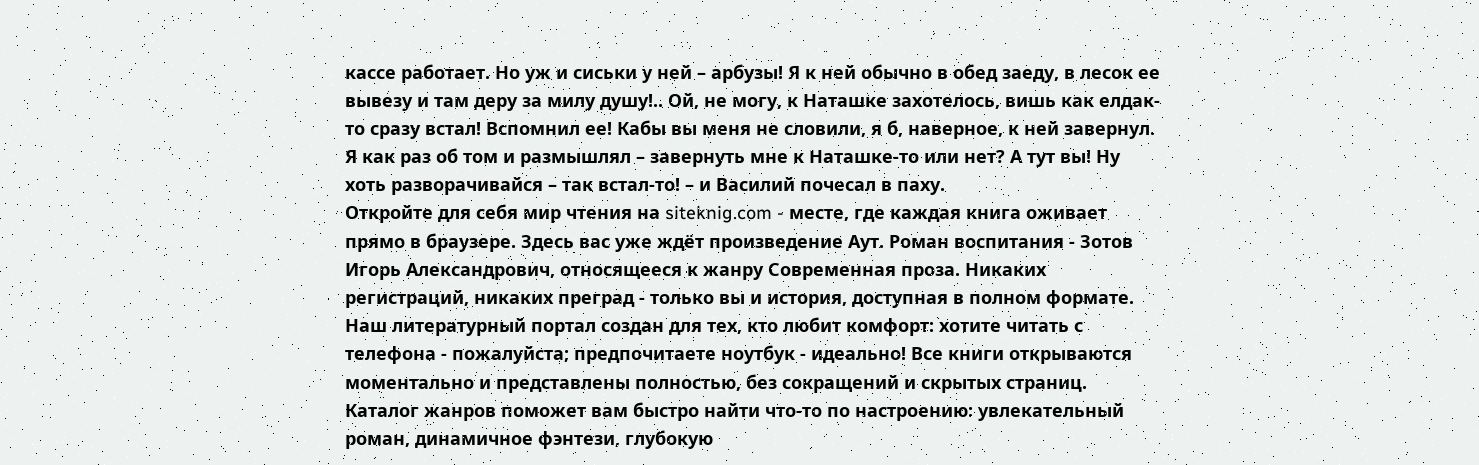кассе работает. Но уж и сиськи у ней – арбузы! Я к ней обычно в обед заеду, в лесок ее вывезу и там деру за милу душу!.. Ой, не могу, к Наташке захотелось, вишь как елдак-то сразу встал! Вспомнил ее! Кабы вы меня не словили, я б, наверное, к ней завернул. Я как раз об том и размышлял – завернуть мне к Наташке-то или нет? А тут вы! Ну хоть разворачивайся – так встал-то! – и Василий почесал в паху.
Откройте для себя мир чтения на siteknig.com - месте, где каждая книга оживает прямо в браузере. Здесь вас уже ждёт произведение Аут. Роман воспитания - Зотов Игорь Александрович, относящееся к жанру Современная проза. Никаких регистраций, никаких преград - только вы и история, доступная в полном формате. Наш литературный портал создан для тех, кто любит комфорт: хотите читать с телефона - пожалуйста; предпочитаете ноутбук - идеально! Все книги открываются моментально и представлены полностью, без сокращений и скрытых страниц. Каталог жанров поможет вам быстро найти что-то по настроению: увлекательный роман, динамичное фэнтези, глубокую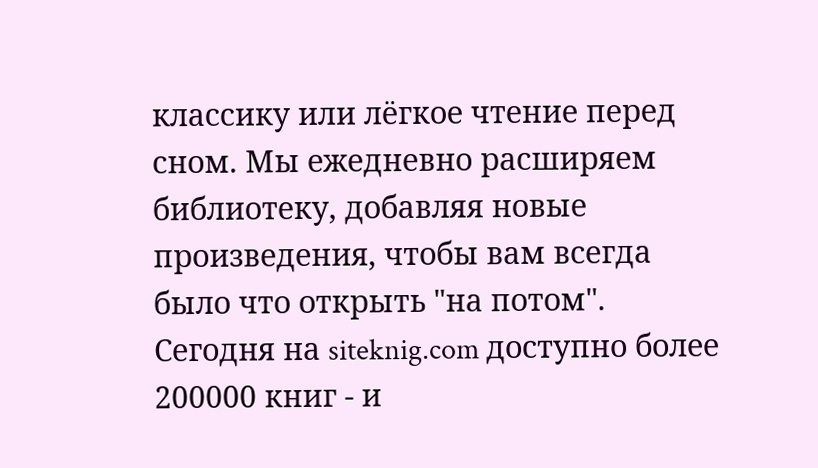классику или лёгкое чтение перед сном. Мы ежедневно расширяем библиотеку, добавляя новые произведения, чтобы вам всегда было что открыть "на потом". Сегодня на siteknig.com доступно более 200000 книг - и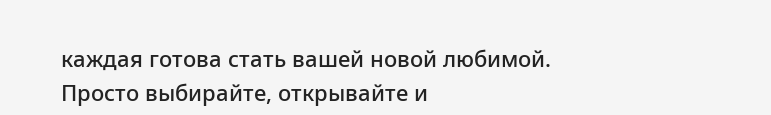каждая готова стать вашей новой любимой. Просто выбирайте, открывайте и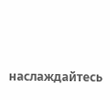наслаждайтесь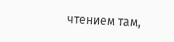чтением там,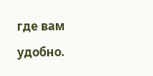где вам удобно.